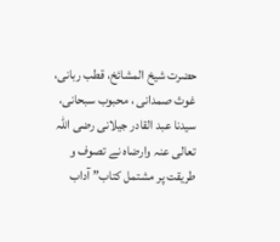حضرت شیخ المشائخ، قطب ربانی، غوث صمدانی ، محبوب سبحانی، سیدنا عبد القادر جیلانی رضی اللہ تعالی عنہ وارضاہ نے تصوف و طریقت پر مشتمل کتاب” آداب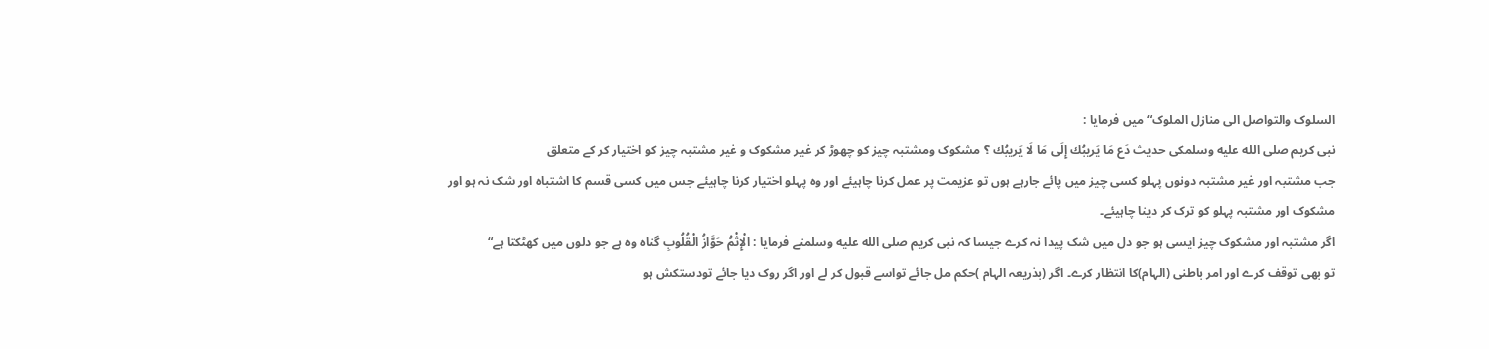السلوک والتواصل الی منازل الملوک“ میں فرمایا :
نبی کریم صلى الله عليه وسلمکی حدیث دَع مَا يَريبُك إِلَى مَا لَا يَريبُك ؟ مشکوک ومشتبہ چیز کو چھوڑ کر غیر مشکوک و غیر مشتبہ چیز کو اختیار کر کے متعلق
جب مشتبہ اور غیر مشتبہ دونوں پہلو کسی چیز میں پائے جارہے ہوں تو عزیمت پر عمل کرنا چاہیئے اور وہ پہلو اختیار کرنا چاہیئے جس میں کسی قسم کا اشتباه اور شک نہ ہو اور مشکوک اور مشتبہ پہلو کو ترک کر دینا چاہیئے۔
اگر مشتبہ اور مشکوک چیز ایسی ہو جو دل میں شک پیدا نہ کرے جیسا کہ نبی کریم صلى الله عليه وسلمنے فرمایا : الْإِثْمُ حَوَّازُ الْقُلُوبِ گناہ وہ ہے جو دلوں میں کھٹکتا ہے“
تو بھی توقف کرے اور امر باطنی (الہام)کا انتظار کرے۔ اگر (بذریعہ الہام )حکم مل جائے تواسے قبول کر لے اور اگر روک دیا جائے تودستکش ہو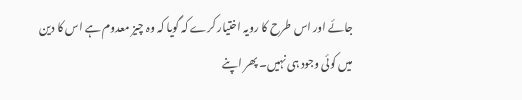جائے اور اس طرح کا رویہ اختیار کرے کہ گویا کہ وہ چیز معدوم ہے اس کا دین میں کوئی وجود ہی نہیں۔ پھر اپنے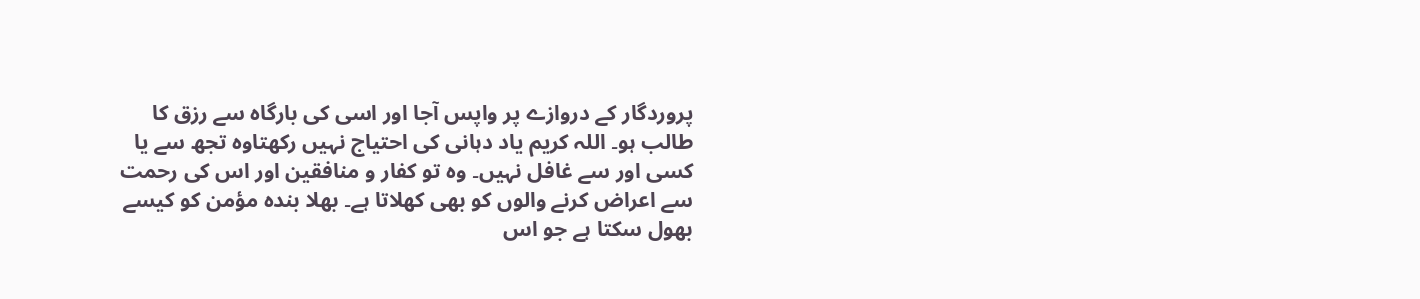پروردگار کے دروازے پر واپس آجا اور اسی کی بارگاہ سے رزق کا طالب ہو۔ اللہ کریم یاد دہانی کی احتياج نہیں رکھتاوہ تجھ سے یا کسی اور سے غافل نہیں۔ وہ تو کفار و منافقین اور اس کی رحمت سے اعراض کرنے والوں کو بھی کھلاتا ہے۔ بھلا بنده مؤمن کو کیسے بھول سکتا ہے جو اس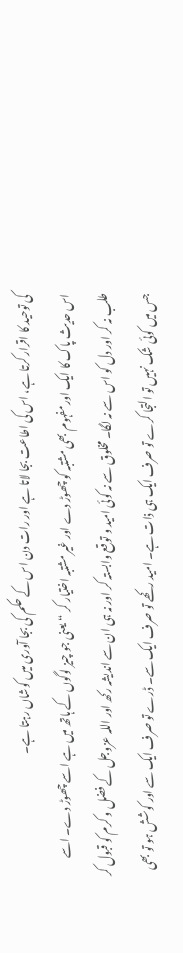کی توحید کا اقرار کرتا ہے، اس کی اطاعت بجا لاتا ہے اور رات دن اس کے حکم کی بجا آوری میں کوشاں رہتا ہے۔
اس حدیث پاک کا ایک اور مفہوم بھی مشتبہ کو چھوڑ دے اور غیر مشتبہ اختیار کر “ یعنی جو چیز لوگوں کے ہاتھ میں ہے اسے چھوڑ دے۔ اسے طلب نہ کر اور دل کو اس سے نہ لگا۔ مخلوق سے نہ کوئی امید و توقع وابستہ کر اور نہ ہی ان سے اندیشہ رکھ اور اللہ عزوجل کے فضل و کرم کو قبول کر جس میں کوئی شک نہیں تو التجا کرے تو صرف ایک ہی ذات ہے۔ امید رکھے تو صرف ایک سے۔ ڈرے تو صرف ایک سے اور کوشش ہو تو بھی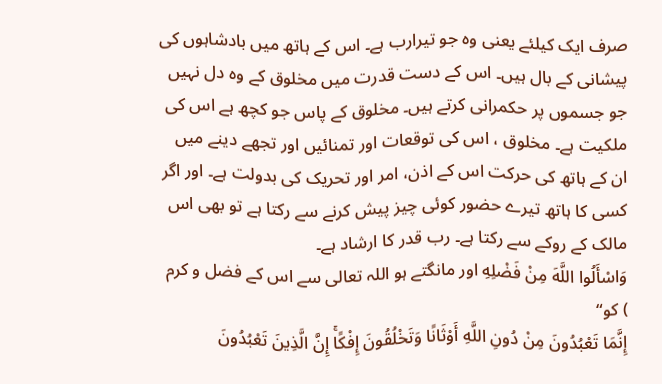صرف ایک کیلئے یعنی وہ جو تیرارب ہے۔ اس کے ہاتھ میں بادشاہوں کی پیشانی کے بال ہیں۔ اس کے دست قدرت میں مخلوق کے وہ دل نہیں جو جسموں پر حکمرانی کرتے ہیں۔ مخلوق کے پاس جو کچھ ہے اس کی ملکیت ہے۔ مخلوق ، اس کی توقعات اور تمنائیں اور تجھے دینے میں ان کے ہاتھ کی حرکت اس کے اذن، امر اور تحریک کی بدولت ہے۔ اور اگر کسی کا ہاتھ تیرے حضور کوئی چیز پیش کرنے سے رکتا ہے تو بھی اس مالک کے روکے سے رکتا ہے۔ رب قدر کا ارشاد ہے۔
وَاسْأَلُوا اللَّهَ مِنْ فَضْلِهِ اور مانگتے ہو اللہ تعالی سے اس کے فضل و کرم ) کو“
إِنَّمَا تَعْبُدُونَ مِنْ دُونِ اللَّهِ أَوْثَانًا وَتَخْلُقُونَ إِفْكًاۚ إِنَّ الَّذِينَ تَعْبُدُونَ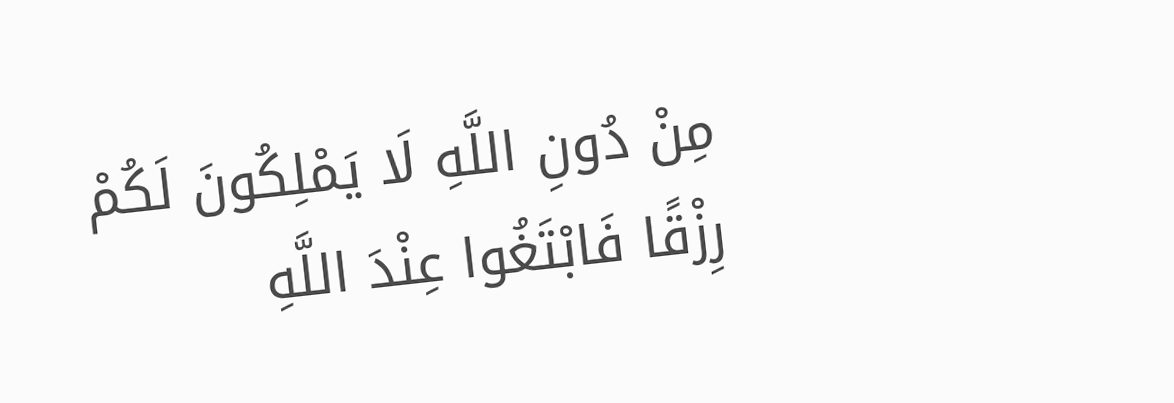مِنْ دُونِ اللَّهِ لَا يَمْلِكُونَ لَكُمْ رِزْقًا فَابْتَغُوا عِنْدَ اللَّهِ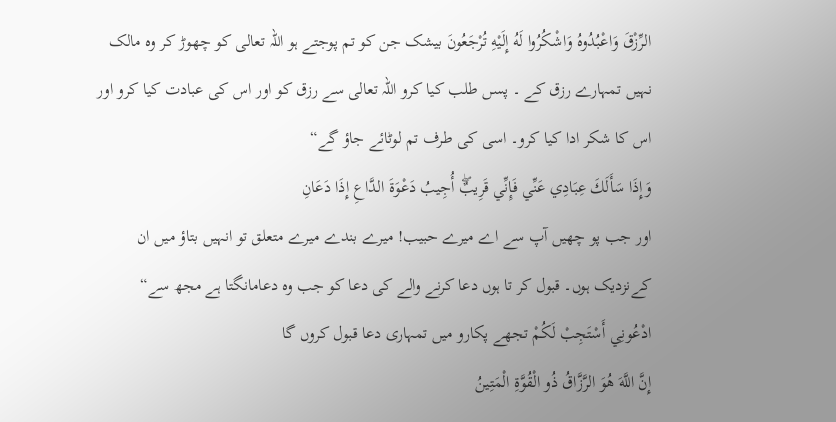الرِّزْقَ وَاعْبُدُوهُ وَاشْكُرُوا لَهُ إِلَيْهِ تُرْجَعُونَ بیشک جن کو تم پوجتے ہو اللہ تعالی کو چھوڑ کر وہ مالک نہیں تمہارے رزق کے ۔ پسں طلب کیا کرو اللہ تعالی سے رزق کو اور اس کی عبادت کیا کرو اور اس کا شکر ادا کیا کرو۔ اسی کی طرف تم لوٹائے جاؤ گے“
وَإِذَا سَأَلَكَ عِبَادِي عَنِّي فَإِنِّي قَرِيبٌۖ أُجِيبُ دَعْوَةَ الدَّاعِ إِذَا دَعَانِ
اور جب پو چھیں آپ سے اے میرے حبیب! میرے بندے میرے متعلق تو انہیں بتاؤ میں ان کےنزدیک ہوں۔ قبول کر تا ہوں دعا کرنے والے کی دعا کو جب وہ دعامانگتا ہے مجھ سے“
ادْعُونِي أَسْتَجِبْ لَكُمْ تجھے پکارو میں تمہاری دعا قبول کروں گا
إِنَّ اللَّهَ هُوَ الرَّزَّاقُ ذُو الْقُوَّةِ الْمَتِينُ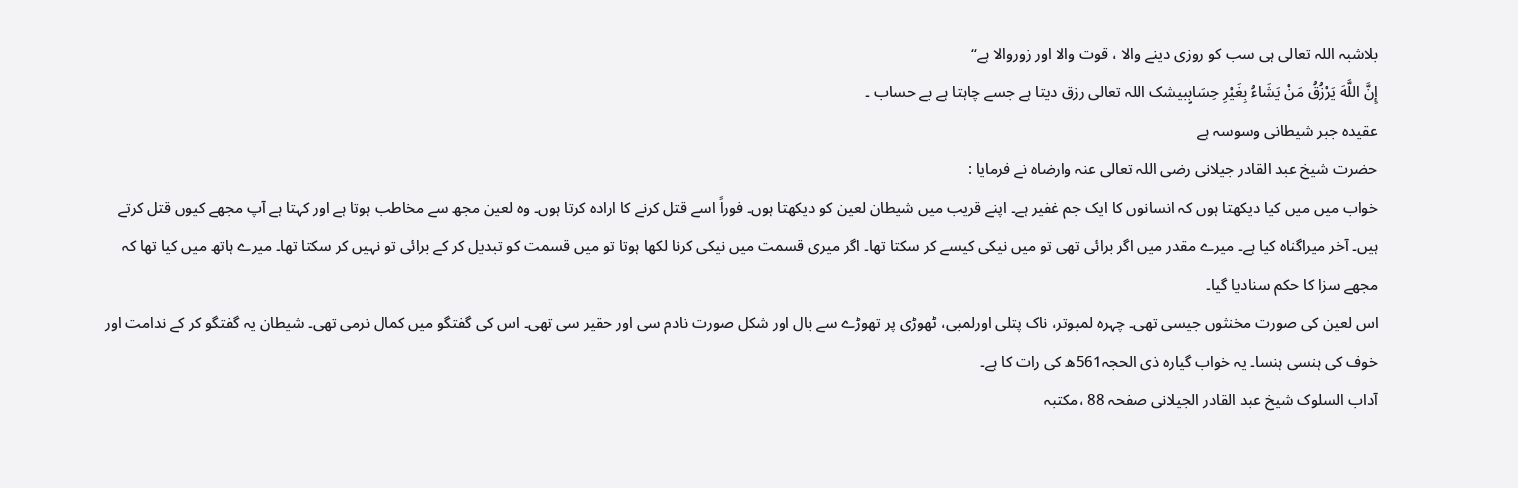بلاشبہ اللہ تعالی ہی سب کو روزی دینے والا ، قوت والا اور زوروالا ہے“
إِنَّ اللَّهَ يَرْزُقُ مَنْ يَشَاءُ بِغَيْرِ حِسَابٍبیشک اللہ تعالی رزق دیتا ہے جسے چاہتا ہے بے حساب ۔
عقیده جبر شیطانی وسوسہ ہے
حضرت شیخ عبد القادر جیلانی رضی اللہ تعالی عنہ وارضاه نے فرمایا :
خواب میں میں کیا دیکھتا ہوں کہ انسانوں کا ایک جم غفیر ہے۔ اپنے قریب میں شیطان لعین کو دیکھتا ہوں۔ فوراً اسے قتل کرنے کا ارادہ کرتا ہوں۔ وہ لعین مجھ سے مخاطب ہوتا ہے اور کہتا ہے آپ مجھے کیوں قتل کرتے ہیں۔ آخر میراگناہ کیا ہے۔ میرے مقدر میں اگر برائی تھی تو میں نیکی کیسے کر سکتا تھا۔ اگر میری قسمت میں نیکی کرنا لکھا ہوتا تو میں قسمت کو تبدیل کر کے برائی تو نہیں کر سکتا تھا۔ میرے ہاتھ میں کیا تھا کہ مجھے سزا کا حکم سنادیا گیا۔
اس لعین کی صورت مخنثوں جیسی تھی۔ چہرہ لمبوتر، ناک پتلی اورلمبی، ٹھوڑی پر تھوڑے سے بال اور شکل صورت نادم سی اور حقیر سی تھی۔ اس کی گفتگو میں کمال نرمی تھی۔ شیطان یہ گفتگو کر کے ندامت اور خوف کی ہنسی ہنسا۔ یہ خواب گیارہ ذی الحجہ561ھ کی رات کا ہے۔
آداب السلوک شیخ عبد القادر الجیلانی صفحہ 88 ،مکتبہ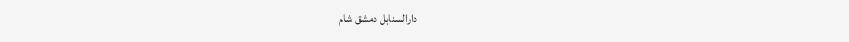دارالسنابل دمشق شام